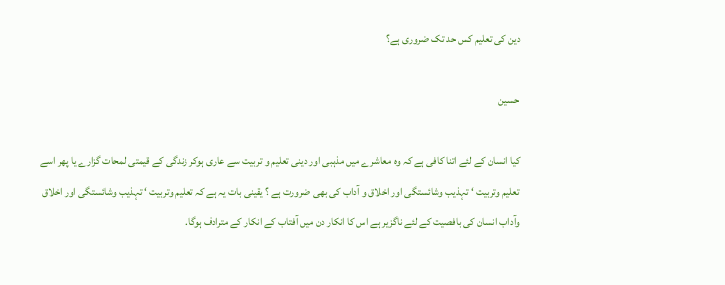دین کی تعلیم کس حد تک ضروری ہے؟

حسین

کیا انسان کے لئے اتنا کافی ہے کہ وہ معاشرے میں مذہبی اور دینی تعلیم و تربیت سے عاری ہوکر زندگی کے قیمتی لمحات گزارے یا پھر اسے تعلیم وتربیت ‘ تہذیب وشائستگی اور اخلاق و آداب کی بھی ضرورت ہے ؟ یقینی بات یہ ہے کہ تعلیم وتربیت ‘ تہذیب وشائستگی اور اخلاق وآداب انسان کی بافصیت کے لئے ناگزیر ہے اس کا انکار دن میں آفتاب کے انکار کے مترادف ہوگا.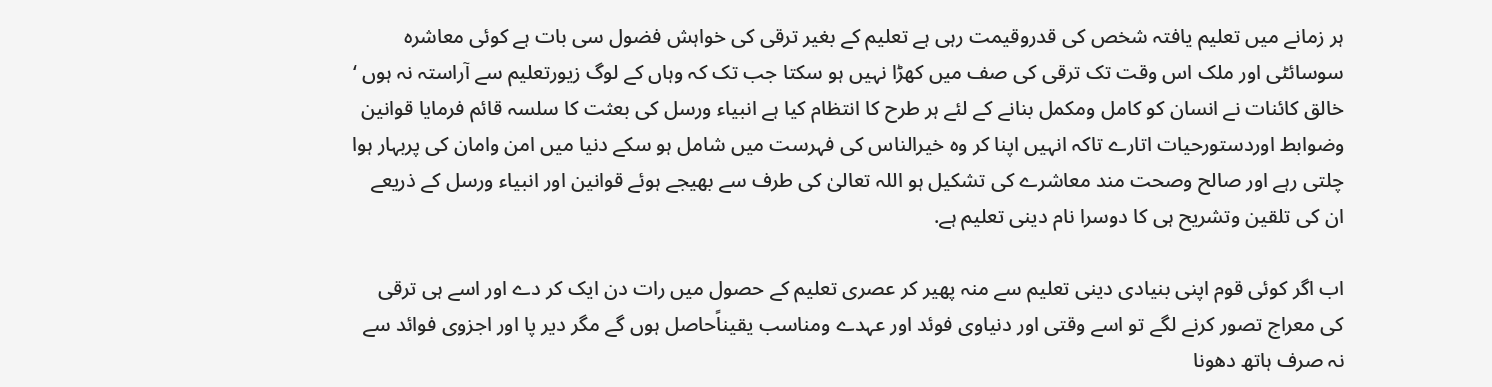ہر زمانے میں تعلیم یافتہ شخص کی قدروقیمت رہی ہے تعلیم کے بغیر ترقی کی خواہش فضول سی بات ہے کوئی معاشرہ سوسائٹی اور ملک اس وقت تک ترقی کی صف میں کھڑا نہیں ہو سکتا جب تک کہ وہاں کے لوگ زیورتعلیم سے آراستہ نہ ہوں ‘ خالق کائنات نے انسان کو کامل ومکمل بنانے کے لئے ہر طرح کا انتظام کیا ہے انبیاء ورسل کی بعثت کا سلسہ قائم فرمایا قوانین وضوابط اوردستورحیات اتارے تاکہ انہیں اپنا کر وہ خیرالناس کی فہرست میں شامل ہو سکے دنیا میں امن وامان کی پربہار ہوا چلتی رہے اور صالح وصحت مند معاشرے کی تشکیل ہو اللہ تعالیٰ کی طرف سے بھیجے ہوئے قوانین اور انبیاء ورسل کے ذریعے ان کی تلقین وتشریح ہی کا دوسرا نام دینی تعلیم ہے.

اب اگر کوئی قوم اپنی بنیادی دینی تعلیم سے منہ پھیر کر عصری تعلیم کے حصول میں رات دن ایک کر دے اور اسے ہی ترقی کی معراج تصور کرنے لگے تو اسے وقتی اور دنیاوی فوئد اور عہدے ومناسب یقیناًحاصل ہوں گے مگر دیر پا اور اجزوی فوائد سے نہ صرف ہاتھ دھونا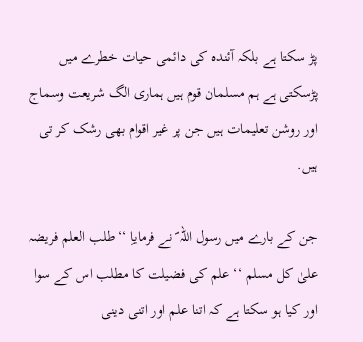پڑ سکتا ہے بلکہ آئندہ کی دائمی حیات خطرے میں پڑسکتی ہے ہم مسلمان قوم ہیں ہماری الگ شریعت وسماج اور روشن تعلیمات ہیں جن پر غیر اقوام بھی رشک کر تی ہیں.

جن کے بارے میں رسول اللہ ؐ نے فرمایاِ ‘‘طلب العلم فریضہ علیٰ کل مسلم ‘‘ علم کی فضیلت کا مطلب اس کے سوا اور کیا ہو سکتا ہے کہ اتنا علم اور اتنی دینی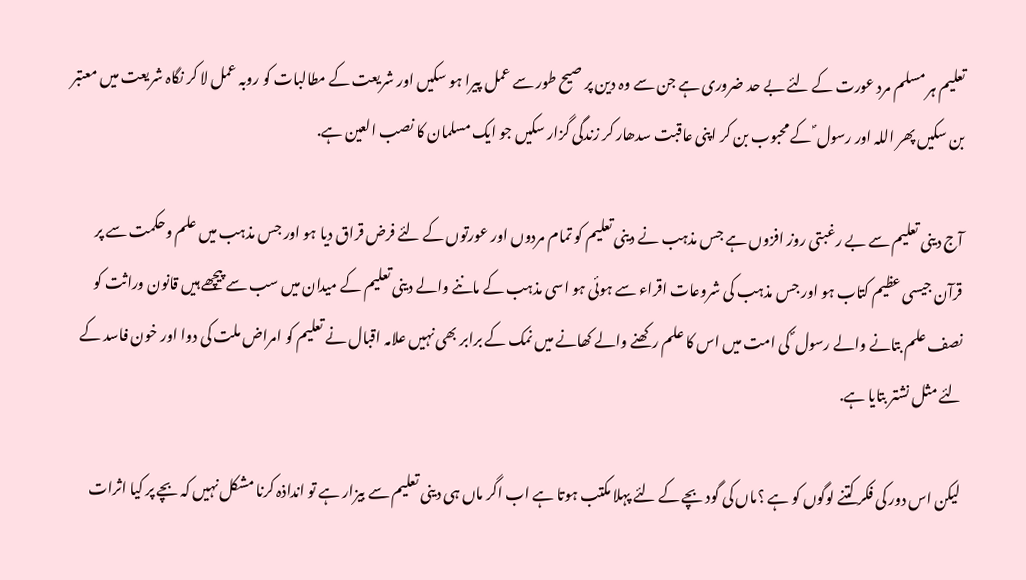تعلیم ہر مسلم مرد عورت کے لئے بے حد ضروری ہے جن سے وہ دین پر صیح طور سے عمل پیرا ہو سکیں اور شریعت کے مطالبات کو روبہ عمل لا کر نگاہ شریعت میں معتبر بن سکیں پھر اللہ اور رسول ؐ کے محبوب بن کر اپنی عاقبت سدھار کر زندگی گزار سکیں جو ایک مسلمان کا نصب العین ہے.

آج دینی تعلیم سے بے رغبتی روز افزوں ہے جس مذہب نے دینی تعلیم کو تمام مردوں اور عورتوں کے لئے فرض قراق دیا ہو اور جس مذہب میں علم وحکمت سے پر قرآن جیسی عظیم کتاب ہو اور جس مذہب کی شروعات اقراء سے ہوئی ہو اسی مذہب کے ماننے والے دینی تعلیم کے میدان میں سب سے پیچھے ہیں قانون وراثت کو نصف علم بتانے والے رسول ؐ کی امت میں اس کا علم رکھنے والے کھانے میں نمک کے برابر بھی نہیں علامہ اقبال نے تعلیم کو امراض ملت کی دوا اور خون فاسد کے لئے مثل نشتر بتایا ہے.

لیکن اس دور کی فکر کتنے لوگوں کو ہے ؟ماں کی گود بچے کے لئے پہلا مکتب ہوتا ہے اب اگر ماں ہی دینی تعلیم سے بیزار ہے تو انداذہ کرنا مشکل نہیں کہ بچے پر کیا اثرات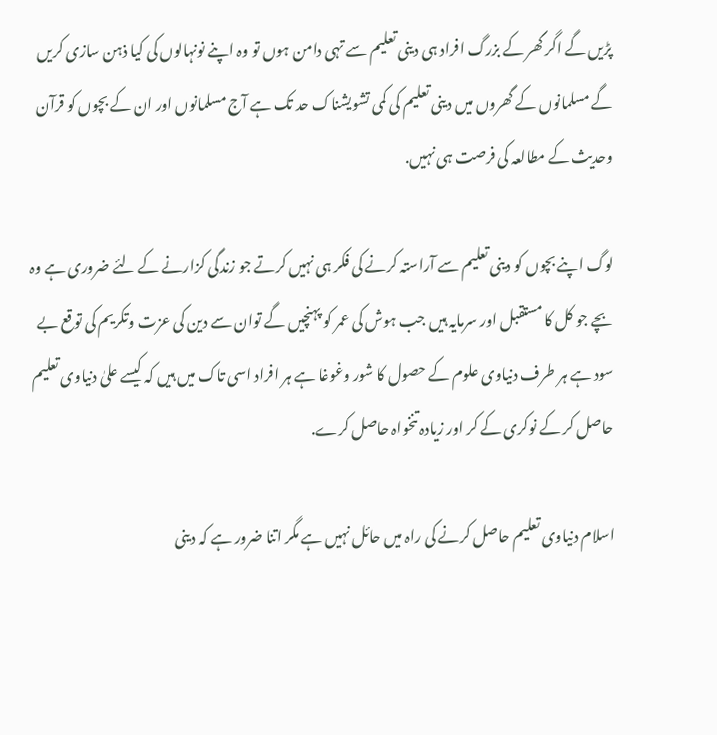پڑیں گے اگر گھر کے بزرگ افراد ہی دینی تعلیم سے تہی دامن ہوں تو وہ اپنے نونہالوں کی کیا ذہن سازی کریں گے مسلمانوں کے گھروں میں دینی تعلیم کی کمی تشویشناک حد تک ہے آج مسلمانوں اور ان کے بچوں کو قرآن وحدیث کے مطالعہ کی فرصت ہی نہیں.

لوگ اپنے بچوں کو دینی تعلیم سے آراستہ کرنے کی فکر ہی نہیں کرتے جو زندگی کزارنے کے لئے ضروری ہے وہ بچے جو کل کا مستقبل اور سرمایہ ہیں جب ہوش کی عمر کو پہنچیں گے توان سے دین کی عزت وتکریم کی توقع بے سود ہے ہر طرف دنیاوی علوم کے حصول کا شور وغوغا ہے ہر افراد اسی تاک میں ہیں کہ کیسے علیٰ دنیاوی تعلیم حاصل کر کے نوکری کے کر اور زیادہ تنخواہ حاصل کرے.

اسلام دنیاوی تعلیم حاصل کرنے کی راہ میں حائل نہیں ہے مگر اتنا ضرور ہے کہ دینی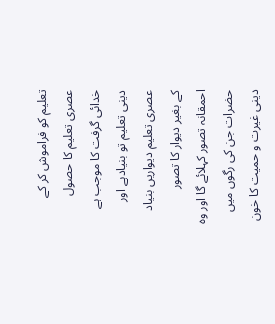تعلیم کو فراموش کر کے عصری تعلیم کا حصول خدائی گرفت کا موجب ہے دینی تعلیم تو بنیادہے اور عصری تعلیم دیواریں بنیاد کے بغیر دیوار کا تصور احمقانہ تصور کہلائے گا اور وہ حضرات جن کی رگوں میں دینی غیرت و حمیت کا خون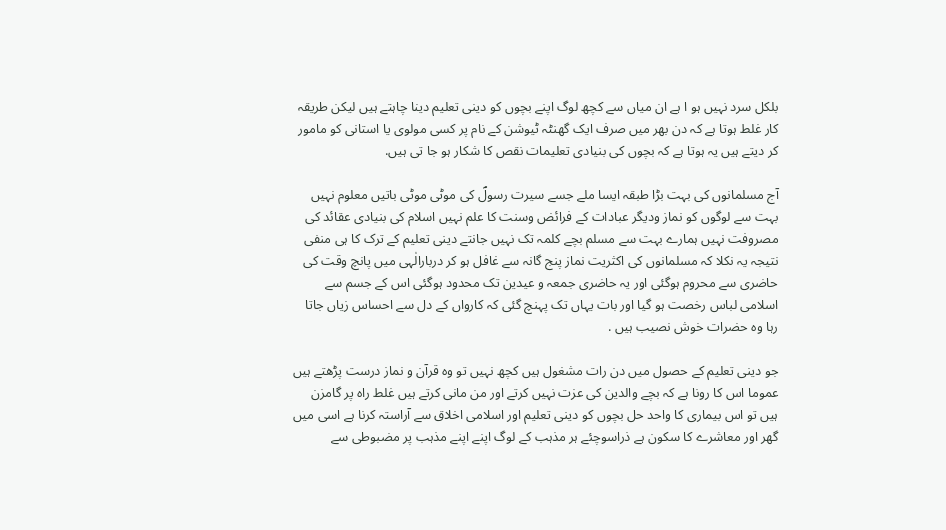بلکل سرد نہیں ہو ا ہے ان میاں سے کچھ لوگ اپنے بچوں کو دینی تعلیم دینا چاہتے ہیں لیکن طریقہ کار غلط ہوتا ہے کہ دن بھر میں صرف ایک گھنٹہ ٹیوشن کے نام پر کسی مولوی یا استانی کو مامور کر دیتے ہیں یہ ہوتا ہے کہ بچوں کی بنیادی تعلیمات نقص کا شکار ہو جا تی ہیں.

آج مسلمانوں کی بہت بڑا طبقہ ایسا ملے جسے سیرت رسولؐ کی موٹی موٹی باتیں معلوم نہیں بہت سے لوگوں کو نماز ودیگر عبادات کے فرائض وسنت کا علم نہیں اسلام کی بنیادی عقائد کی مصروفت نہیں ہمارے بہت سے مسلم بچے کلمہ تک نہیں جانتے دینی تعلیم کے ترک کا ہی منفی نتیجہ یہ نکلا کہ مسلمانوں کی اکثریت نماز پنج گانہ سے غافل ہو کر دربارالٰہی میں پانچ وقت کی حاضری سے محروم ہوگئی اور یہ حاضری جمعہ و عیدین تک محدود ہوگئی اس کے جسم سے اسلامی لباس رخصت ہو گیا اور بات یہاں تک پہنچ گئی کہ کارواں کے دل سے احساس زیاں جاتا رہا وہ حضرات خوش نصیب ہیں .

جو دینی تعلیم کے حصول میں دن رات مشغول ہیں کچھ نہیں تو وہ قرآن و نماز درست پڑھتے ہیں عموما اس کا رونا ہے کہ بچے والدین کی عزت نہیں کرتے اور من مانی کرتے ہیں غلط راہ پر گامزن ہیں تو اس بیماری کا واحد حل بچوں کو دینی تعلیم اور اسلامی اخلاق سے آراستہ کرنا ہے اسی میں گھر اور معاشرے کا سکون ہے ذراسوچئے ہر مذہب کے لوگ اپنے اپنے مذہب پر مضبوطی سے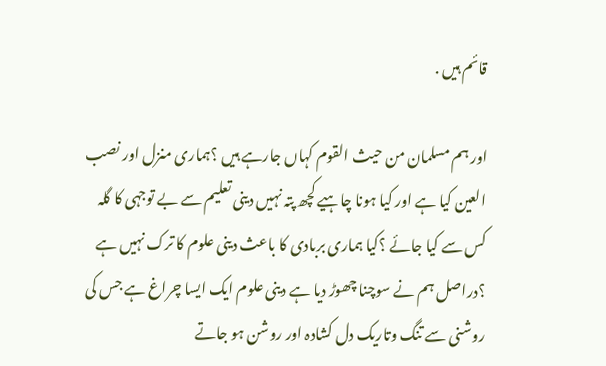قائم ہیں .

اور ہم مسلمان من حیث القوم کہاں جارہے ہیں ؟ہماری منزل اور نصب العین کیا ہے اور کیا ہونا چاہیے کچھ پتہ نہیں دینی تعلیم سے بے توجہی کا گلہ کس سے کیا جائے ؟کیا ہماری بربادی کا باعث دینی علوم کا ترک نہیں ہے ؟دراصل ہم نے سوچنا چھوڑ دیا ہے دینی علوم ایک ایسا چراغ ہے جس کی روشنی سے تنگ وتاریک دل کشادہ اور روشن ہو جاتے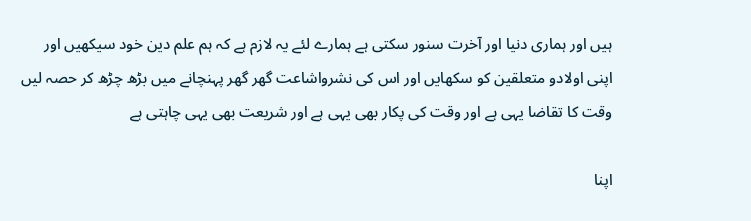ہیں اور ہماری دنیا اور آخرت سنور سکتی ہے ہمارے لئے یہ لازم ہے کہ ہم علم دین خود سیکھیں اور اپنی اولادو متعلقین کو سکھایں اور اس کی نشرواشاعت گھر گھر پہنچانے میں بڑھ چڑھ کر حصہ لیں وقت کا تقاضا یہی ہے اور وقت کی پکار بھی یہی ہے اور شریعت بھی یہی چاہتی ہے

اپنا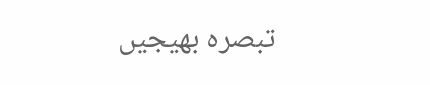تبصرہ بھیجیں